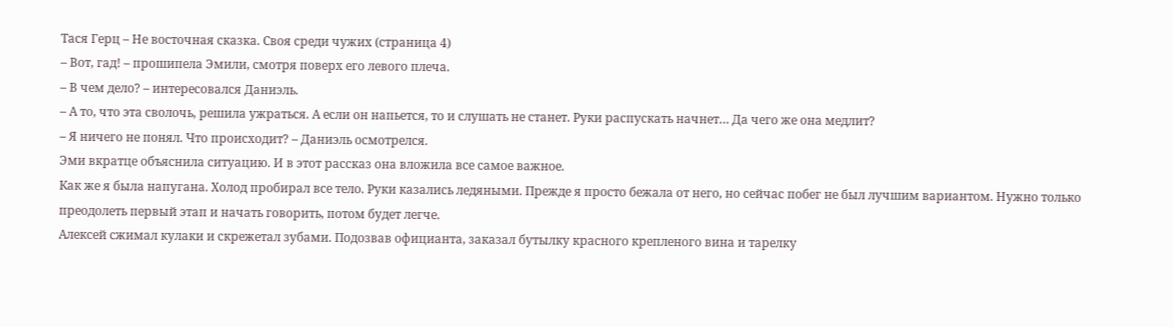Тася Герц – Не восточная сказка. Своя среди чужих (страница 4)
– Вот, гад! – прошипела Эмили, смотря поверх его левого плеча.
– В чем дело? – интересовался Даниэль.
– А то, что эта сволочь, решила ужраться. А если он напьется, то и слушать не станет. Руки распускать начнет… Да чего же она медлит?
– Я ничего не понял. Что происходит? – Даниэль осмотрелся.
Эми вкратце объяснила ситуацию. И в этот рассказ она вложила все самое важное.
Как же я была напугана. Холод пробирал все тело. Руки казались ледяными. Прежде я просто бежала от него, но сейчас побег не был лучшим вариантом. Нужно только преодолеть первый этап и начать говорить, потом будет легче.
Алексей сжимал кулаки и скрежетал зубами. Подозвав официанта, заказал бутылку красного крепленого вина и тарелку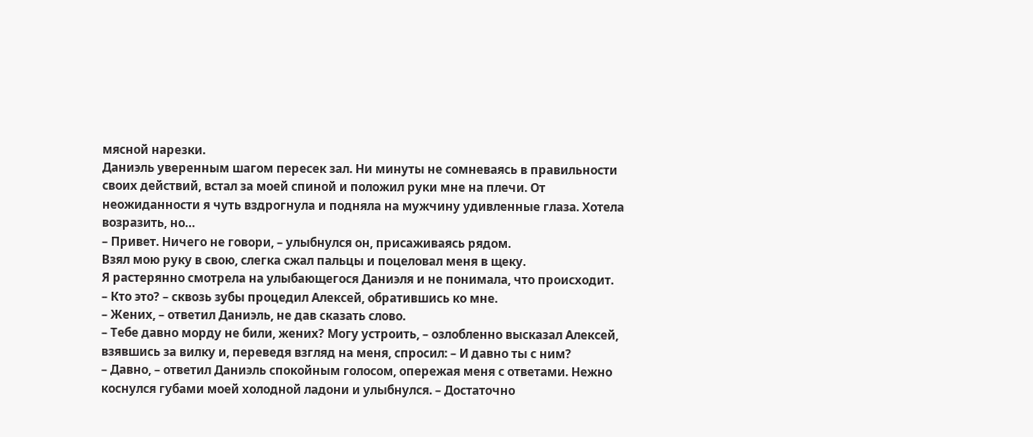мясной нарезки.
Даниэль уверенным шагом пересек зал. Ни минуты не сомневаясь в правильности своих действий, встал за моей спиной и положил руки мне на плечи. От неожиданности я чуть вздрогнула и подняла на мужчину удивленные глаза. Хотела возразить, но…
– Привет. Ничего не говори, – улыбнулся он, присаживаясь рядом.
Взял мою руку в свою, слегка сжал пальцы и поцеловал меня в щеку.
Я растерянно смотрела на улыбающегося Даниэля и не понимала, что происходит.
– Кто это? – сквозь зубы процедил Алексей, обратившись ко мне.
– Жених, – ответил Даниэль, не дав сказать слово.
– Тебе давно морду не били, жених? Могу устроить, – озлобленно высказал Алексей, взявшись за вилку и, переведя взгляд на меня, спросил: – И давно ты с ним?
– Давно, – ответил Даниэль спокойным голосом, опережая меня с ответами. Нежно коснулся губами моей холодной ладони и улыбнулся. – Достаточно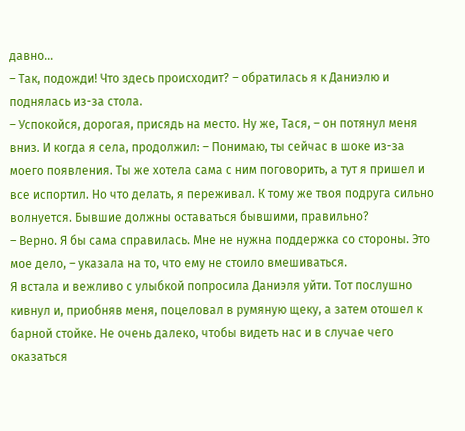давно…
– Так, подожди! Что здесь происходит? – обратилась я к Даниэлю и поднялась из-за стола.
– Успокойся, дорогая, присядь на место. Ну же, Тася, – он потянул меня вниз. И когда я села, продолжил: – Понимаю, ты сейчас в шоке из-за моего появления. Ты же хотела сама с ним поговорить, а тут я пришел и все испортил. Но что делать, я переживал. К тому же твоя подруга сильно волнуется. Бывшие должны оставаться бывшими, правильно?
– Верно. Я бы сама справилась. Мне не нужна поддержка со стороны. Это мое дело, – указала на то, что ему не стоило вмешиваться.
Я встала и вежливо с улыбкой попросила Даниэля уйти. Тот послушно кивнул и, приобняв меня, поцеловал в румяную щеку, а затем отошел к барной стойке. Не очень далеко, чтобы видеть нас и в случае чего оказаться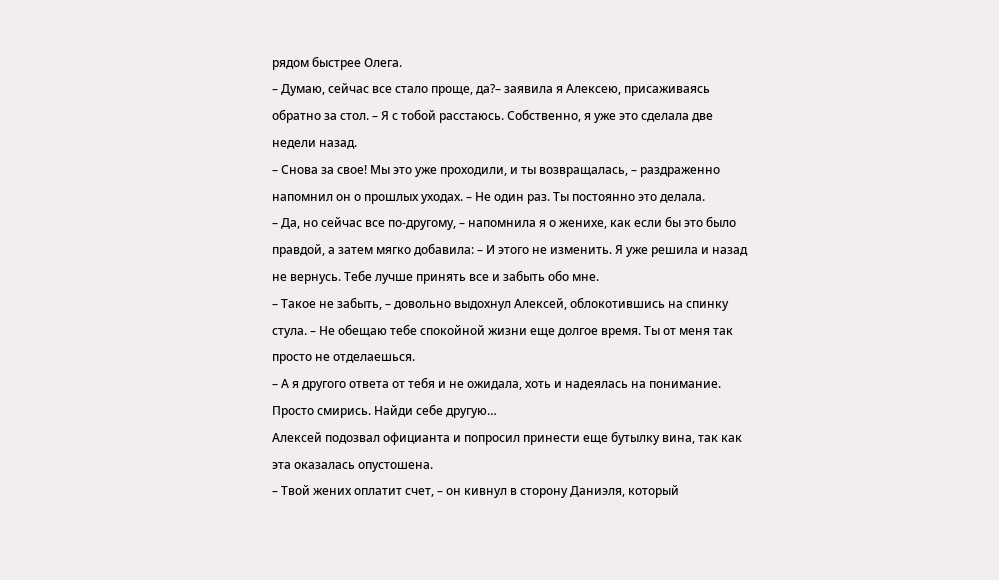рядом быстрее Олега.
– Думаю, сейчас все стало проще, да?– заявила я Алексею, присаживаясь обратно за стол. – Я с тобой расстаюсь. Собственно, я уже это сделала две недели назад.
– Снова за свое! Мы это уже проходили, и ты возвращалась, – раздраженно напомнил он о прошлых уходах. – Не один раз. Ты постоянно это делала.
– Да, но сейчас все по-другому, – напомнила я о женихе, как если бы это было правдой, а затем мягко добавила: – И этого не изменить. Я уже решила и назад не вернусь. Тебе лучше принять все и забыть обо мне.
– Такое не забыть, – довольно выдохнул Алексей, облокотившись на спинку стула. – Не обещаю тебе спокойной жизни еще долгое время. Ты от меня так просто не отделаешься.
– А я другого ответа от тебя и не ожидала, хоть и надеялась на понимание. Просто смирись. Найди себе другую…
Алексей подозвал официанта и попросил принести еще бутылку вина, так как эта оказалась опустошена.
– Твой жених оплатит счет, – он кивнул в сторону Даниэля, который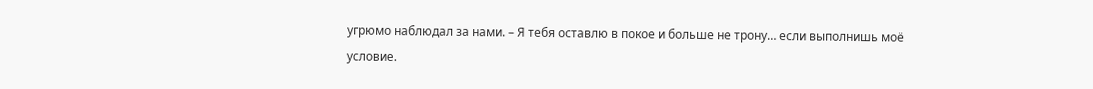угрюмо наблюдал за нами. – Я тебя оставлю в покое и больше не трону… если выполнишь моё условие.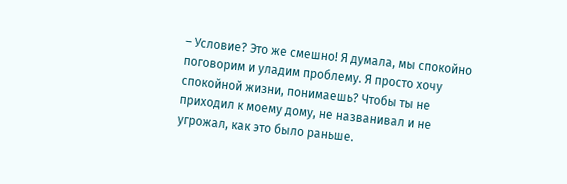– Условие? Это же смешно! Я думала, мы спокойно поговорим и уладим проблему. Я просто хочу спокойной жизни, понимаешь? Чтобы ты не приходил к моему дому, не названивал и не угрожал, как это было раньше.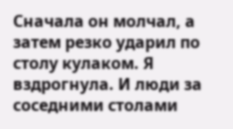Сначала он молчал, а затем резко ударил по столу кулаком. Я вздрогнула. И люди за соседними столами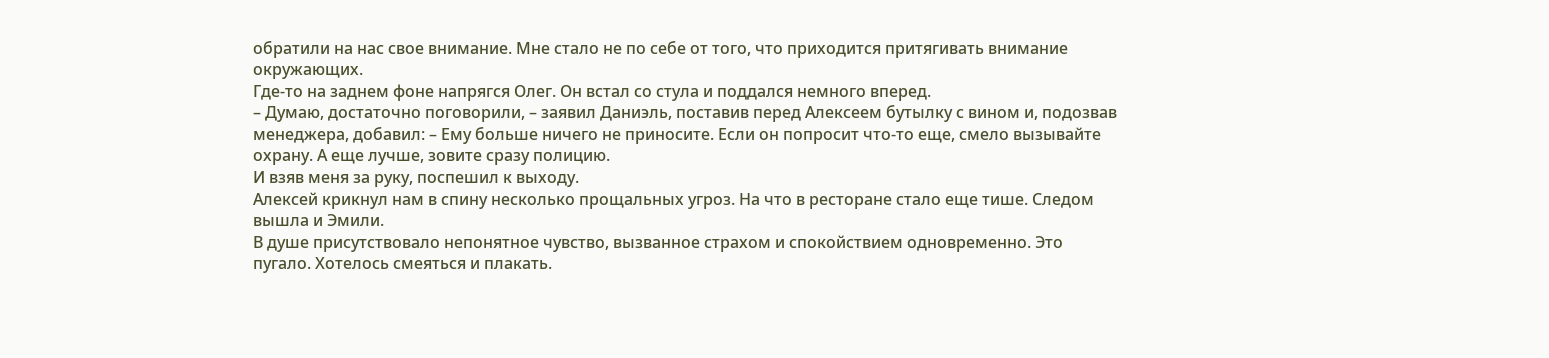обратили на нас свое внимание. Мне стало не по себе от того, что приходится притягивать внимание окружающих.
Где-то на заднем фоне напрягся Олег. Он встал со стула и поддался немного вперед.
– Думаю, достаточно поговорили, – заявил Даниэль, поставив перед Алексеем бутылку с вином и, подозвав менеджера, добавил: – Ему больше ничего не приносите. Если он попросит что-то еще, смело вызывайте охрану. А еще лучше, зовите сразу полицию.
И взяв меня за руку, поспешил к выходу.
Алексей крикнул нам в спину несколько прощальных угроз. На что в ресторане стало еще тише. Следом вышла и Эмили.
В душе присутствовало непонятное чувство, вызванное страхом и спокойствием одновременно. Это пугало. Хотелось смеяться и плакать.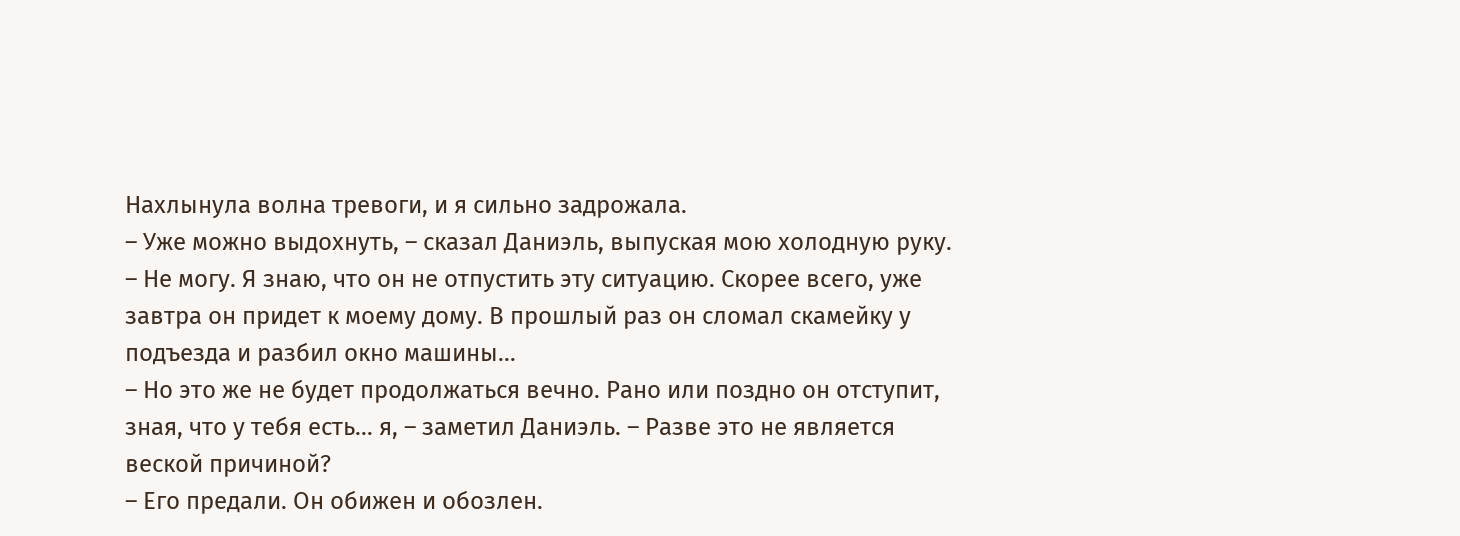Нахлынула волна тревоги, и я сильно задрожала.
– Уже можно выдохнуть, – сказал Даниэль, выпуская мою холодную руку.
– Не могу. Я знаю, что он не отпустить эту ситуацию. Скорее всего, уже завтра он придет к моему дому. В прошлый раз он сломал скамейку у подъезда и разбил окно машины…
– Но это же не будет продолжаться вечно. Рано или поздно он отступит, зная, что у тебя есть… я, – заметил Даниэль. – Разве это не является веской причиной?
– Его предали. Он обижен и обозлен.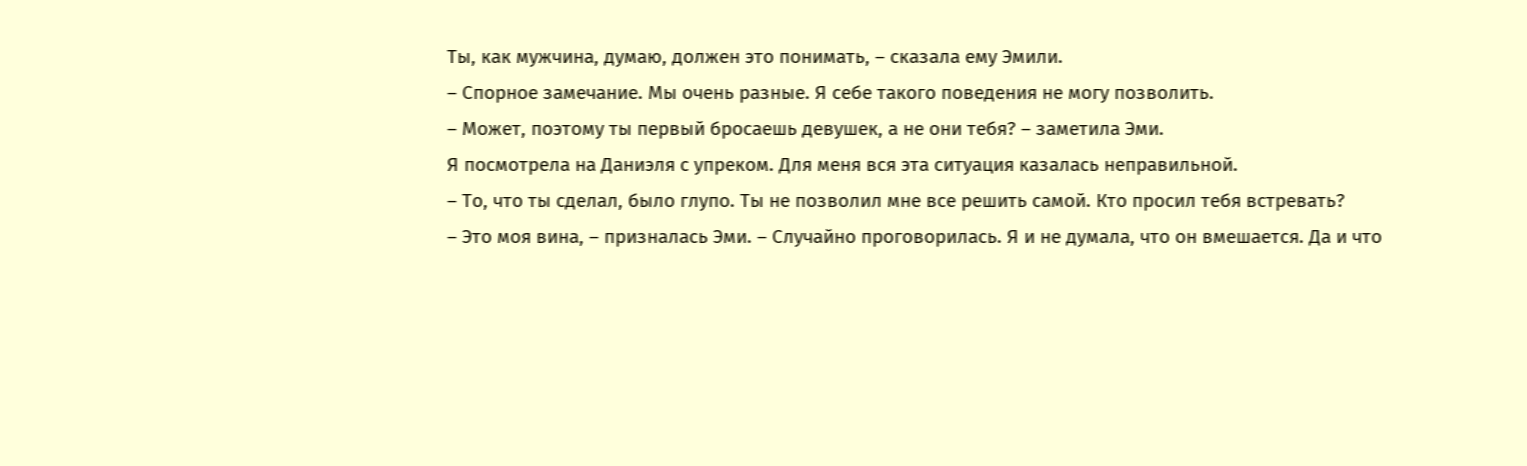Ты, как мужчина, думаю, должен это понимать, – сказала ему Эмили.
– Спорное замечание. Мы очень разные. Я себе такого поведения не могу позволить.
– Может, поэтому ты первый бросаешь девушек, а не они тебя? – заметила Эми.
Я посмотрела на Даниэля с упреком. Для меня вся эта ситуация казалась неправильной.
– То, что ты сделал, было глупо. Ты не позволил мне все решить самой. Кто просил тебя встревать?
– Это моя вина, – призналась Эми. – Случайно проговорилась. Я и не думала, что он вмешается. Да и что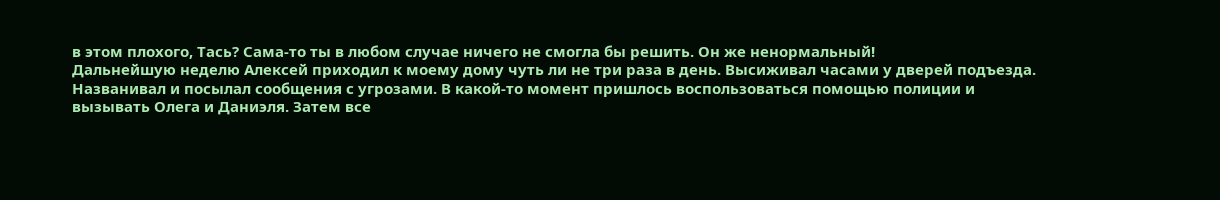в этом плохого, Тась? Сама-то ты в любом случае ничего не смогла бы решить. Он же ненормальный!
Дальнейшую неделю Алексей приходил к моему дому чуть ли не три раза в день. Высиживал часами у дверей подъезда. Названивал и посылал сообщения с угрозами. В какой-то момент пришлось воспользоваться помощью полиции и вызывать Олега и Даниэля. Затем все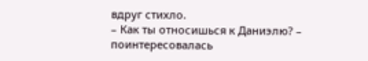вдруг стихло.
– Как ты относишься к Даниэлю? – поинтересовалась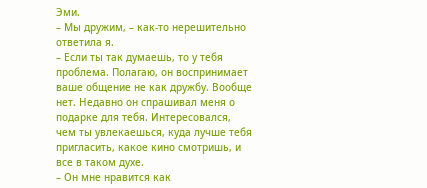Эми.
– Мы дружим, – как-то нерешительно ответила я.
– Если ты так думаешь, то у тебя проблема. Полагаю, он воспринимает ваше общение не как дружбу. Вообще нет. Недавно он спрашивал меня о подарке для тебя. Интересовался, чем ты увлекаешься, куда лучше тебя пригласить, какое кино смотришь, и все в таком духе.
– Он мне нравится как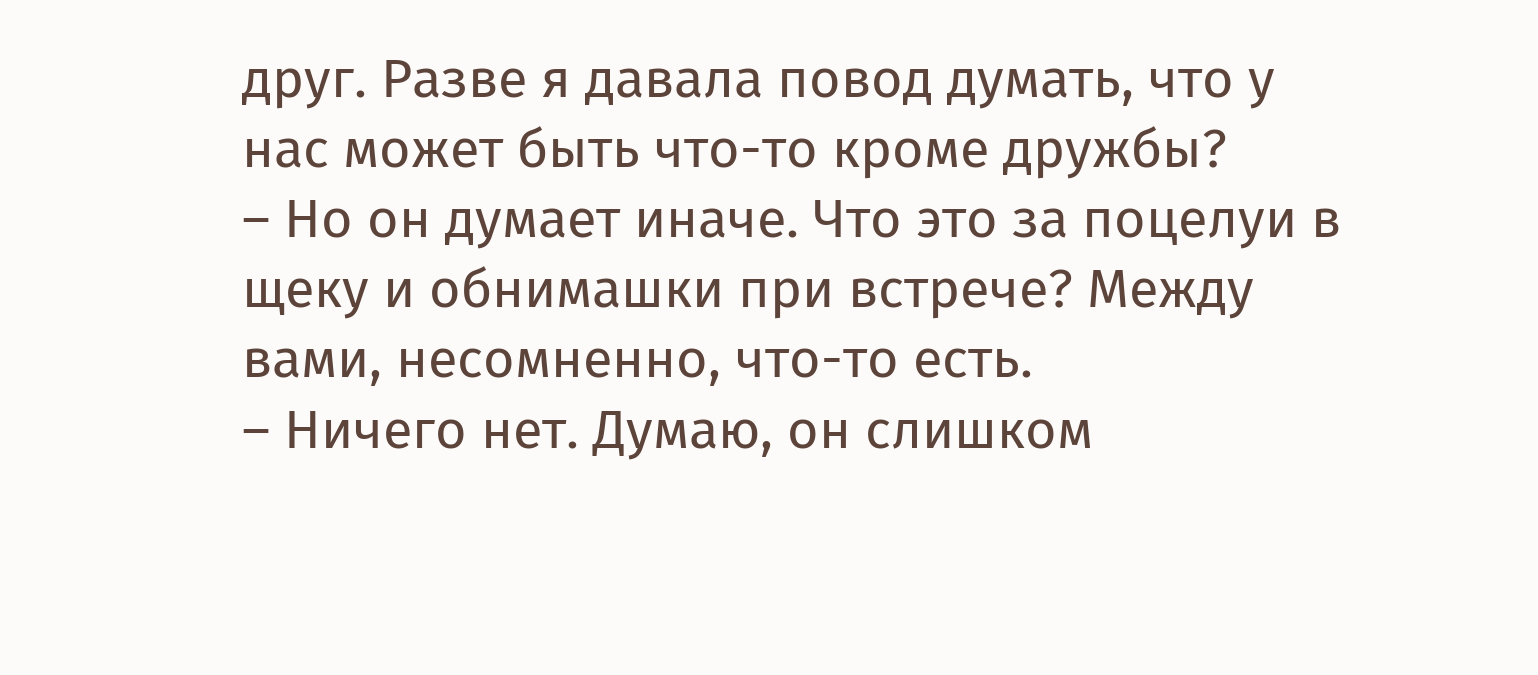друг. Разве я давала повод думать, что у нас может быть что-то кроме дружбы?
– Но он думает иначе. Что это за поцелуи в щеку и обнимашки при встрече? Между вами, несомненно, что-то есть.
– Ничего нет. Думаю, он слишком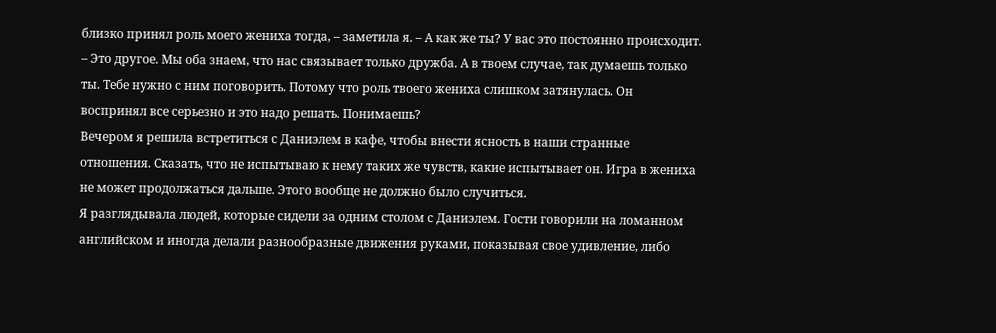близко принял роль моего жениха тогда, – заметила я. – А как же ты? У вас это постоянно происходит.
– Это другое. Мы оба знаем, что нас связывает только дружба. А в твоем случае, так думаешь только ты. Тебе нужно с ним поговорить. Потому что роль твоего жениха слишком затянулась. Он воспринял все серьезно и это надо решать. Понимаешь?
Вечером я решила встретиться с Даниэлем в кафе, чтобы внести ясность в наши странные отношения. Сказать, что не испытываю к нему таких же чувств, какие испытывает он. Игра в жениха не может продолжаться дальше. Этого вообще не должно было случиться.
Я разглядывала людей, которые сидели за одним столом с Даниэлем. Гости говорили на ломанном английском и иногда делали разнообразные движения руками, показывая свое удивление, либо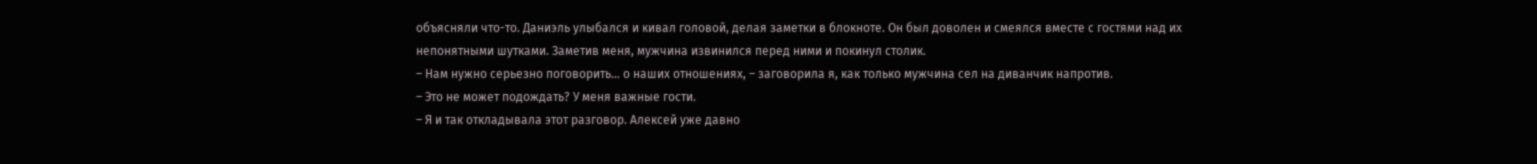объясняли что-то. Даниэль улыбался и кивал головой, делая заметки в блокноте. Он был доволен и смеялся вместе с гостями над их непонятными шутками. Заметив меня, мужчина извинился перед ними и покинул столик.
– Нам нужно серьезно поговорить… о наших отношениях, – заговорила я, как только мужчина сел на диванчик напротив.
– Это не может подождать? У меня важные гости.
– Я и так откладывала этот разговор. Алексей уже давно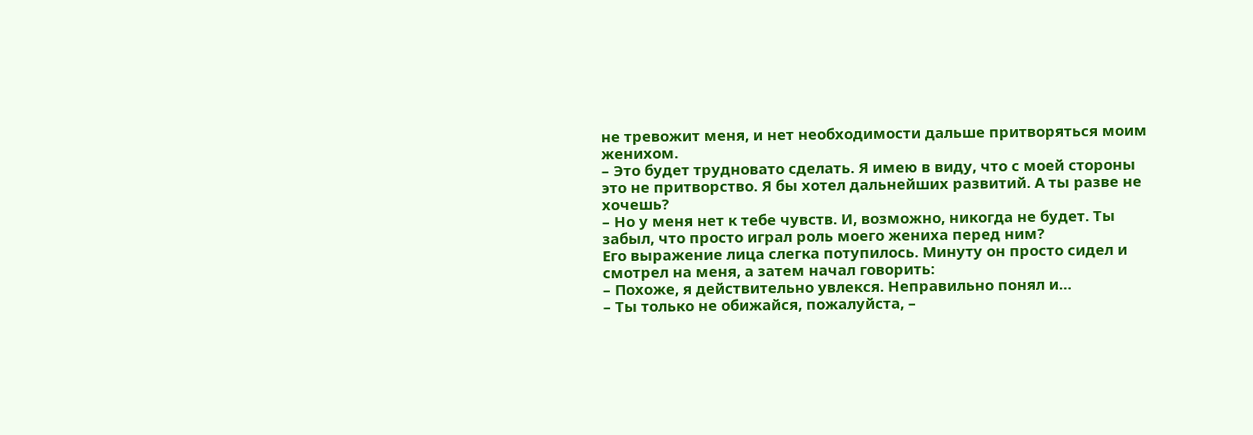не тревожит меня, и нет необходимости дальше притворяться моим женихом.
– Это будет трудновато сделать. Я имею в виду, что с моей стороны это не притворство. Я бы хотел дальнейших развитий. А ты разве не хочешь?
– Но у меня нет к тебе чувств. И, возможно, никогда не будет. Ты забыл, что просто играл роль моего жениха перед ним?
Его выражение лица слегка потупилось. Минуту он просто сидел и смотрел на меня, а затем начал говорить:
– Похоже, я действительно увлекся. Неправильно понял и…
– Ты только не обижайся, пожалуйста, –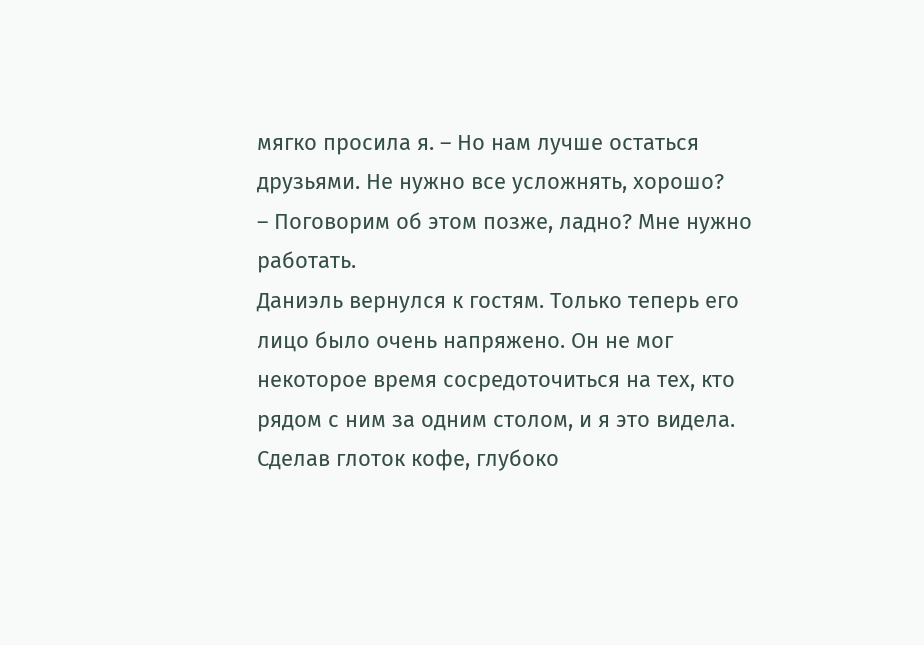мягко просила я. – Но нам лучше остаться друзьями. Не нужно все усложнять, хорошо?
– Поговорим об этом позже, ладно? Мне нужно работать.
Даниэль вернулся к гостям. Только теперь его лицо было очень напряжено. Он не мог некоторое время сосредоточиться на тех, кто рядом с ним за одним столом, и я это видела.
Сделав глоток кофе, глубоко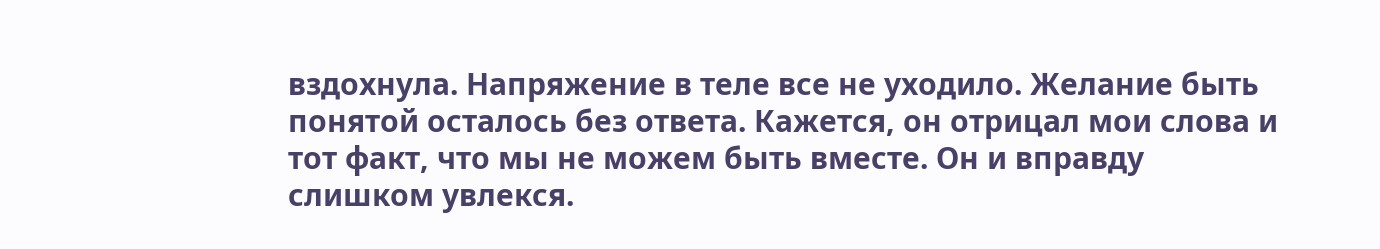вздохнула. Напряжение в теле все не уходило. Желание быть понятой осталось без ответа. Кажется, он отрицал мои слова и тот факт, что мы не можем быть вместе. Он и вправду слишком увлекся.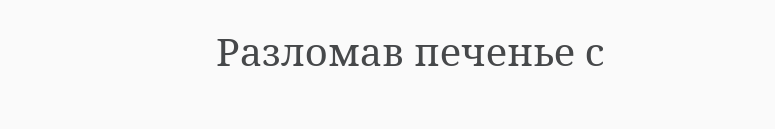Разломав печенье с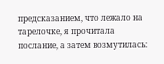предсказанием, что лежало на тарелочке, я прочитала послание, а затем возмутилась: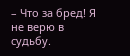– Что за бред! Я не верю в судьбу.